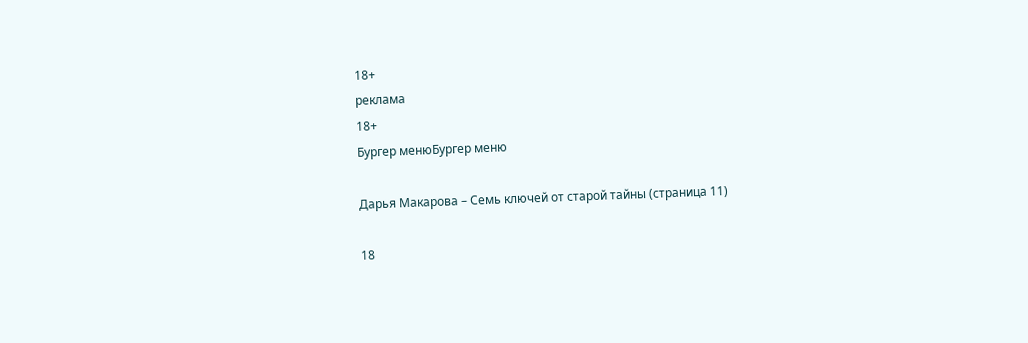18+
реклама
18+
Бургер менюБургер меню

Дарья Макарова – Семь ключей от старой тайны (страница 11)

18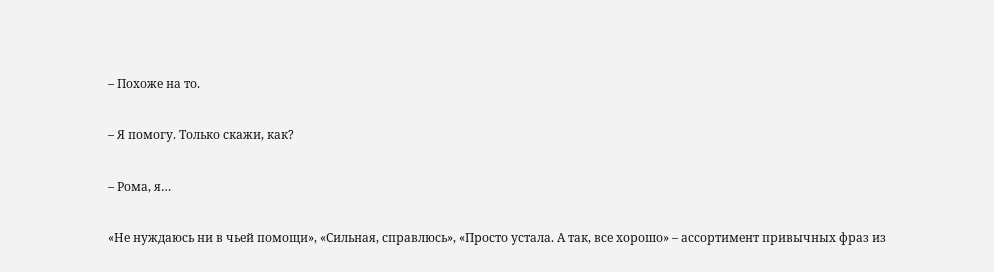– Похоже на то.

– Я помогу. Только скажи, как?

– Рома, я…

«Не нуждаюсь ни в чьей помощи», «Сильная, справлюсь», «Просто устала. А так, все хорошо» – ассортимент привычных фраз из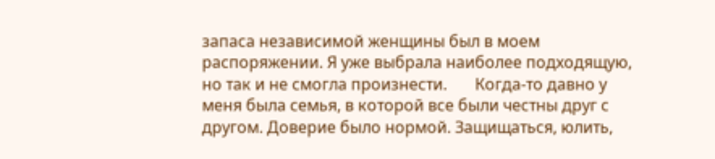запаса независимой женщины был в моем распоряжении. Я уже выбрала наиболее подходящую, но так и не смогла произнести.       Когда-то давно у меня была семья, в которой все были честны друг с другом. Доверие было нормой. Защищаться, юлить,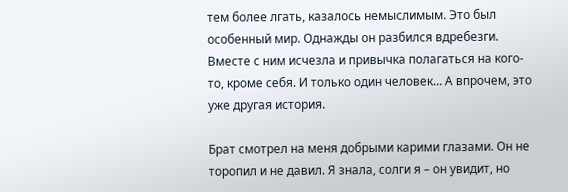тем более лгать, казалось немыслимым. Это был особенный мир. Однажды он разбился вдребезги. Вместе с ним исчезла и привычка полагаться на кого-то, кроме себя. И только один человек… А впрочем, это уже другая история.

Брат смотрел на меня добрыми карими глазами. Он не торопил и не давил. Я знала, солги я – он увидит, но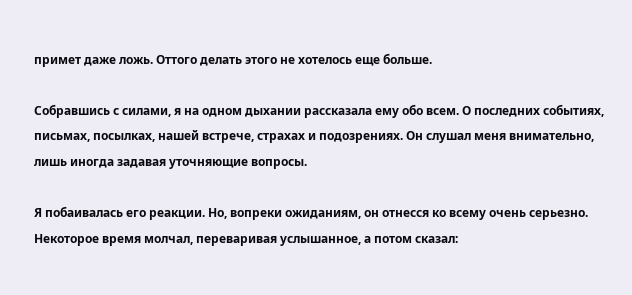примет даже ложь. Оттого делать этого не хотелось еще больше.

Собравшись с силами, я на одном дыхании рассказала ему обо всем. О последних событиях, письмах, посылках, нашей встрече, страхах и подозрениях. Он слушал меня внимательно, лишь иногда задавая уточняющие вопросы.

Я побаивалась его реакции. Но, вопреки ожиданиям, он отнесся ко всему очень серьезно. Некоторое время молчал, переваривая услышанное, а потом сказал: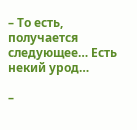– То есть, получается следующее… Есть некий урод…

–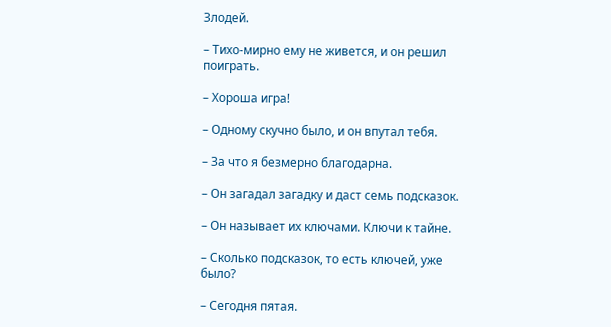Злодей.

– Тихо-мирно ему не живется, и он решил поиграть.

– Хороша игра!

– Одному скучно было, и он впутал тебя.

– За что я безмерно благодарна.

– Он загадал загадку и даст семь подсказок.

– Он называет их ключами. Ключи к тайне.

– Сколько подсказок, то есть ключей, уже было?

– Сегодня пятая.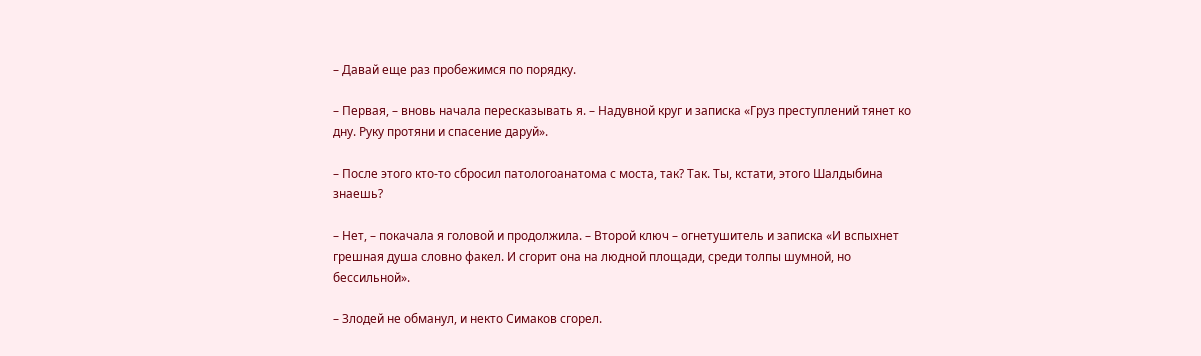– Давай еще раз пробежимся по порядку.

– Первая, – вновь начала пересказывать я. – Надувной круг и записка «Груз преступлений тянет ко дну. Руку протяни и спасение даруй».

– После этого кто-то сбросил патологоанатома с моста, так? Так. Ты, кстати, этого Шалдыбина знаешь?

– Нет, – покачала я головой и продолжила. – Второй ключ – огнетушитель и записка «И вспыхнет грешная душа словно факел. И сгорит она на людной площади, среди толпы шумной, но бессильной».

– Злодей не обманул, и некто Симаков сгорел.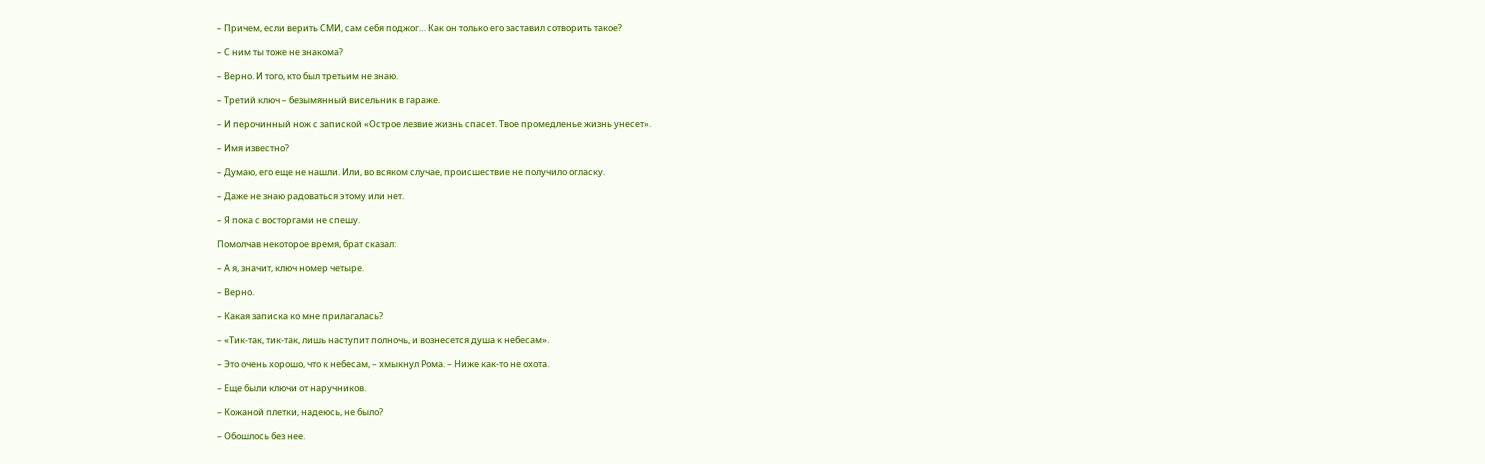– Причем, если верить СМИ, сам себя поджог… Как он только его заставил сотворить такое?

– С ним ты тоже не знакома?

– Верно. И того, кто был третьим не знаю.

– Третий ключ – безымянный висельник в гараже.

– И перочинный нож с запиской «Острое лезвие жизнь спасет. Твое промедленье жизнь унесет».

– Имя известно?

– Думаю, его еще не нашли. Или, во всяком случае, происшествие не получило огласку.

– Даже не знаю радоваться этому или нет.

– Я пока с восторгами не спешу.

Помолчав некоторое время, брат сказал:

– А я, значит, ключ номер четыре.

– Верно.

– Какая записка ко мне прилагалась?

– «Тик-так, тик-так, лишь наступит полночь, и вознесется душа к небесам».

– Это очень хорошо, что к небесам, – хмыкнул Рома. – Ниже как-то не охота.

– Еще были ключи от наручников.

– Кожаной плетки, надеюсь, не было?

– Обошлось без нее.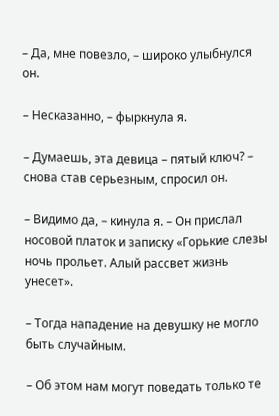– Да, мне повезло, – широко улыбнулся он.

– Несказанно, – фыркнула я.

– Думаешь, эта девица – пятый ключ? – снова став серьезным, спросил он.

– Видимо да, – кинула я. – Он прислал носовой платок и записку «Горькие слезы ночь прольет. Алый рассвет жизнь унесет».

– Тогда нападение на девушку не могло быть случайным.

– Об этом нам могут поведать только те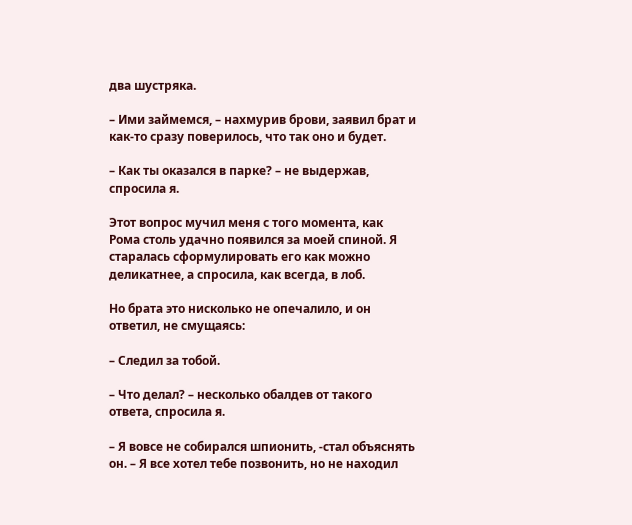два шустряка.

– Ими займемся, – нахмурив брови, заявил брат и как-то сразу поверилось, что так оно и будет.

– Как ты оказался в парке? – не выдержав, спросила я.

Этот вопрос мучил меня с того момента, как Рома столь удачно появился за моей спиной. Я старалась сформулировать его как можно деликатнее, а спросила, как всегда, в лоб.

Но брата это нисколько не опечалило, и он ответил, не смущаясь:

– Следил за тобой.

– Что делал? – несколько обалдев от такого ответа, спросила я.

– Я вовсе не собирался шпионить, -стал объяснять он. – Я все хотел тебе позвонить, но не находил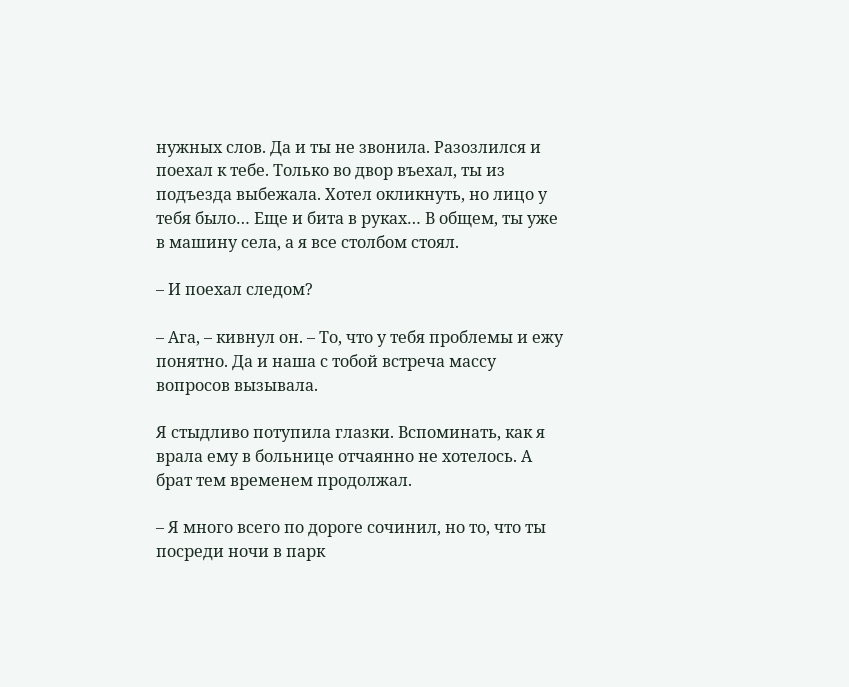нужных слов. Да и ты не звонила. Разозлился и поехал к тебе. Только во двор въехал, ты из подъезда выбежала. Хотел окликнуть, но лицо у тебя было… Еще и бита в руках… В общем, ты уже в машину села, а я все столбом стоял.

– И поехал следом?

– Ага, – кивнул он. – То, что у тебя проблемы и ежу понятно. Да и наша с тобой встреча массу вопросов вызывала.

Я стыдливо потупила глазки. Вспоминать, как я врала ему в больнице отчаянно не хотелось. А брат тем временем продолжал.

– Я много всего по дороге сочинил, но то, что ты посреди ночи в парк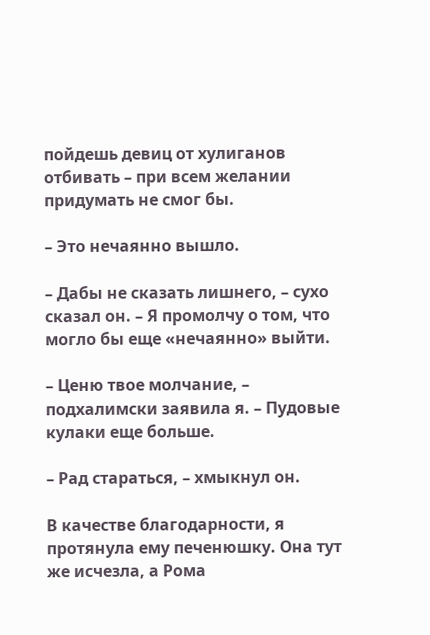пойдешь девиц от хулиганов отбивать – при всем желании придумать не смог бы.

– Это нечаянно вышло.

– Дабы не сказать лишнего, – сухо сказал он. – Я промолчу о том, что могло бы еще «нечаянно» выйти.

– Ценю твое молчание, – подхалимски заявила я. – Пудовые кулаки еще больше.

– Рад стараться, – хмыкнул он.

В качестве благодарности, я протянула ему печенюшку. Она тут же исчезла, а Рома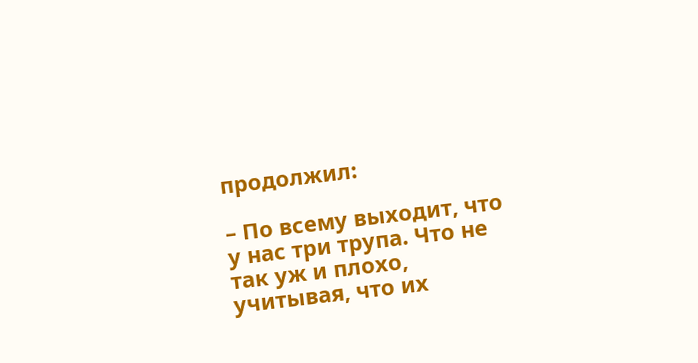продолжил:

– По всему выходит, что у нас три трупа. Что не так уж и плохо, учитывая, что их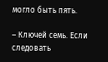могло быть пять.

– Ключей семь. Если следовать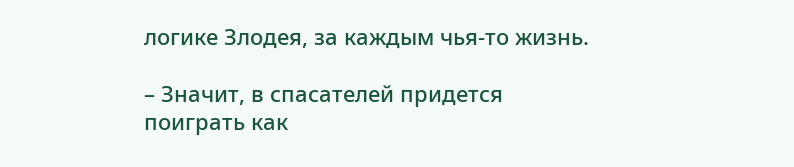логике Злодея, за каждым чья-то жизнь.

– Значит, в спасателей придется поиграть как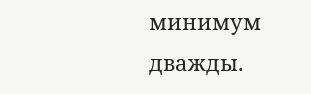минимум дважды.